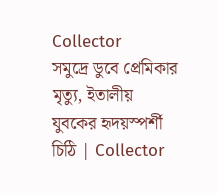Collector
সমুদ্রে ডুবে প্রেমিকার মৃত্যু, ইতালীয় যুবকের হৃদয়স্পর্শী চিঠি | Collector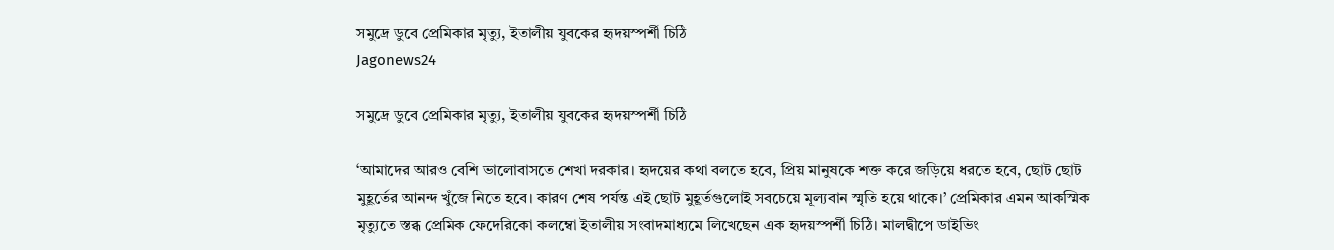সমুদ্রে ডুবে প্রেমিকার মৃত্যু, ইতালীয় যুবকের হৃদয়স্পর্শী চিঠি
Jagonews24

সমুদ্রে ডুবে প্রেমিকার মৃত্যু, ইতালীয় যুবকের হৃদয়স্পর্শী চিঠি

‘আমাদের আরও বেশি ভালোবাসতে শেখা দরকার। হৃদয়ের কথা বলতে হবে, প্রিয় মানুষকে শক্ত করে জড়িয়ে ধরতে হবে, ছোট ছোট মুহূর্তের আনন্দ খুঁজে নিতে হবে। কারণ শেষ পর্যন্ত এই ছোট মুহূর্তগুলোই সবচেয়ে মূল্যবান স্মৃতি হয়ে থাকে।’ প্রেমিকার এমন আকস্মিক মৃত্যুতে স্তব্ধ প্রেমিক ফেদেরিকো কলম্বো ইতালীয় সংবাদমাধ্যমে লিখেছেন এক হৃদয়স্পর্শী চিঠি। মালদ্বীপে ডাইভিং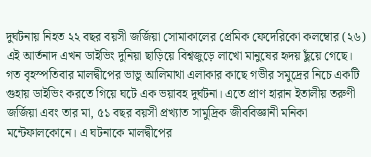দুর্ঘটনায় নিহত ২২ বছর বয়সী জর্জিয়া সোমাকালের প্রেমিক ফেদেরিকো কলম্বোর (২৬) এই আর্তনাদ এখন ডাইভিং দুনিয়া ছাড়িয়ে বিশ্বজুড়ে লাখো মানুষের হৃদয় ছুঁয়ে গেছে। গত বৃহস্পতিবার মালদ্বীপের ভাভু আলিমাথা এলাকার কাছে গভীর সমুদ্রের নিচে একটি গুহায় ডাইভিং করতে গিয়ে ঘটে এক ভয়াবহ দুর্ঘটনা। এতে প্রাণ হারান ইতালীয় তরুণী জর্জিয়া এবং তার মা, ৫১ বছর বয়সী প্রখ্যাত সামুদ্রিক জীববিজ্ঞানী মনিকা মন্টেফালকোনে। এ ঘটনাকে মালদ্বীপের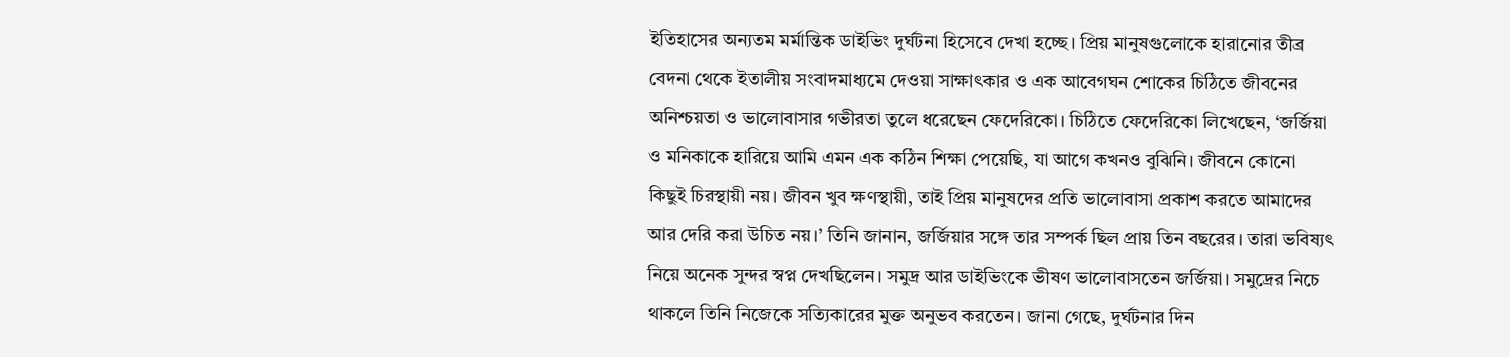ইতিহাসের অন্যতম মর্মান্তিক ডাইভিং দুর্ঘটনা হিসেবে দেখা হচ্ছে। প্রিয় মানুষগুলোকে হারানোর তীব্র বেদনা থেকে ইতালীয় সংবাদমাধ্যমে দেওয়া সাক্ষাৎকার ও এক আবেগঘন শোকের চিঠিতে জীবনের অনিশ্চয়তা ও ভালোবাসার গভীরতা তুলে ধরেছেন ফেদেরিকো। চিঠিতে ফেদেরিকো লিখেছেন, ‘জর্জিয়া ও মনিকাকে হারিয়ে আমি এমন এক কঠিন শিক্ষা পেয়েছি, যা আগে কখনও বুঝিনি। জীবনে কোনো কিছুই চিরস্থায়ী নয়। জীবন খুব ক্ষণস্থায়ী, তাই প্রিয় মানুষদের প্রতি ভালোবাসা প্রকাশ করতে আমাদের আর দেরি করা উচিত নয়।’ তিনি জানান, জর্জিয়ার সঙ্গে তার সম্পর্ক ছিল প্রায় তিন বছরের। তারা ভবিষ্যৎ নিয়ে অনেক সুন্দর স্বপ্ন দেখছিলেন। সমুদ্র আর ডাইভিংকে ভীষণ ভালোবাসতেন জর্জিয়া। সমুদ্রের নিচে থাকলে তিনি নিজেকে সত্যিকারের মুক্ত অনুভব করতেন। জানা গেছে, দুর্ঘটনার দিন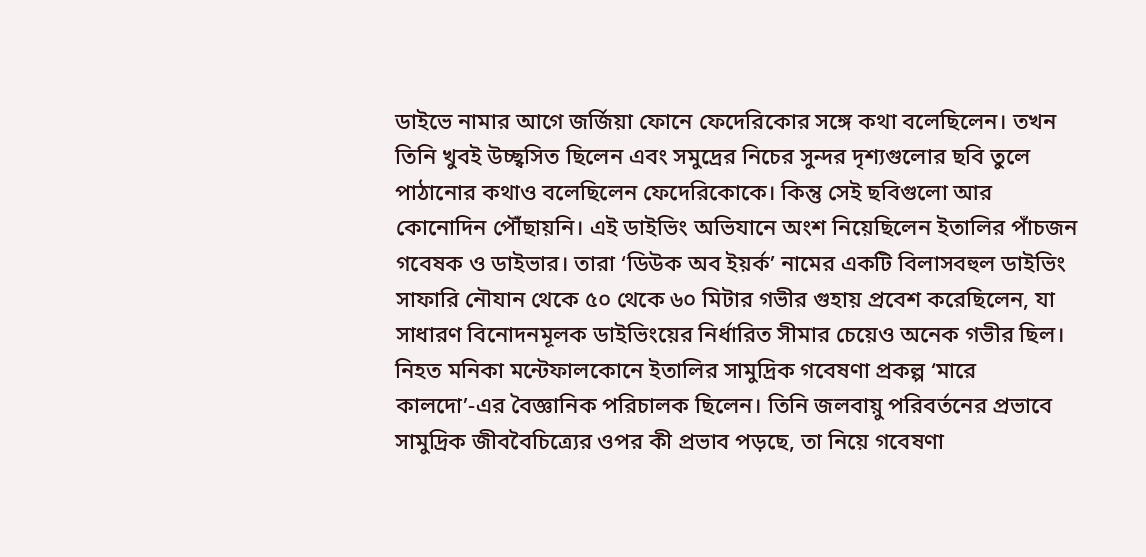ডাইভে নামার আগে জর্জিয়া ফোনে ফেদেরিকোর সঙ্গে কথা বলেছিলেন। তখন তিনি খুবই উচ্ছ্বসিত ছিলেন এবং সমুদ্রের নিচের সুন্দর দৃশ্যগুলোর ছবি তুলে পাঠানোর কথাও বলেছিলেন ফেদেরিকোকে। কিন্তু সেই ছবিগুলো আর কোনোদিন পৌঁছায়নি। এই ডাইভিং অভিযানে অংশ নিয়েছিলেন ইতালির পাঁচজন গবেষক ও ডাইভার। তারা ‘ডিউক অব ইয়র্ক’ নামের একটি বিলাসবহুল ডাইভিং সাফারি নৌযান থেকে ৫০ থেকে ৬০ মিটার গভীর গুহায় প্রবেশ করেছিলেন, যা সাধারণ বিনোদনমূলক ডাইভিংয়ের নির্ধারিত সীমার চেয়েও অনেক গভীর ছিল। নিহত মনিকা মন্টেফালকোনে ইতালির সামুদ্রিক গবেষণা প্রকল্প ‘মারে কালদো’-এর বৈজ্ঞানিক পরিচালক ছিলেন। তিনি জলবায়ু পরিবর্তনের প্রভাবে সামুদ্রিক জীববৈচিত্র্যের ওপর কী প্রভাব পড়ছে, তা নিয়ে গবেষণা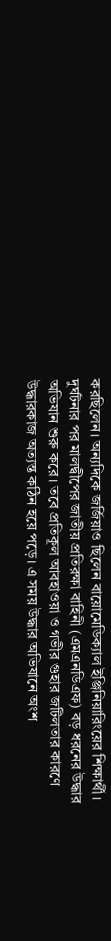করছিলেন। অন্যদিকে জর্জিয়াও ছিলেন বায়োমেডিক্যাল ইঞ্জিনিয়ারিংয়ের শিক্ষার্থী। দুর্ঘটনার পর মালদ্বীপের জাতীয় প্রতিরক্ষা বাহিনী (এমএনডিএফ) বড় ধরনের উদ্ধার অভিযান শুরু করে। তবে প্রতিকূল আবহাওয়া ও গভীর গুহার জটিলতার কারণে উদ্ধারকাজ অত্যন্ত কঠিন হয়ে পড়ে। এ সময় উদ্ধার অভিযানে অংশ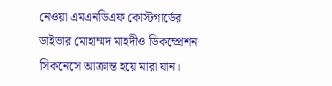নেওয়া এমএনডিএফ কোস্টগার্ডের ডাইভার মোহাম্মদ মাহদীও ডিকম্প্রেশন সিকনেসে আক্রান্ত হয়ে মারা যান।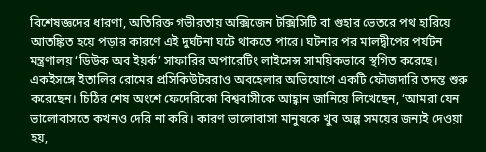বিশেষজ্ঞদের ধারণা, অতিরিক্ত গভীরতায় অক্সিজেন টক্সিসিটি বা গুহার ভেতরে পথ হারিয়ে আতঙ্কিত হয়ে পড়ার কারণে এই দুর্ঘটনা ঘটে থাকতে পারে। ঘটনার পর মালদ্বীপের পর্যটন মন্ত্রণালয় ‘ডিউক অব ইয়র্ক’ সাফারির অপারেটিং লাইসেন্স সাময়িকভাবে স্থগিত করেছে। একইসঙ্গে ইতালির রোমের প্রসিকিউটররাও অবহেলার অভিযোগে একটি ফৌজদারি তদন্ত শুরু করেছেন। চিঠির শেষ অংশে ফেদেরিকো বিশ্ববাসীকে আহ্বান জানিয়ে লিখেছেন, ‘আমরা যেন ভালোবাসতে কখনও দেরি না করি। কারণ ভালোবাসা মানুষকে খুব অল্প সময়ের জন্যই দেওয়া হয়,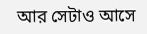আর সেটাও আসে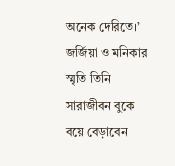অনেক দেরিতে।’ জর্জিয়া ও মনিকার স্মৃতি তিনি সারাজীবন বুকে বয়ে বেড়াবেন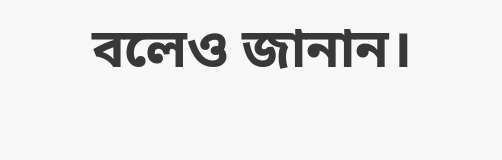বলেও জানান।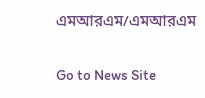এমআরএম/এমআরএম

Go to News Site